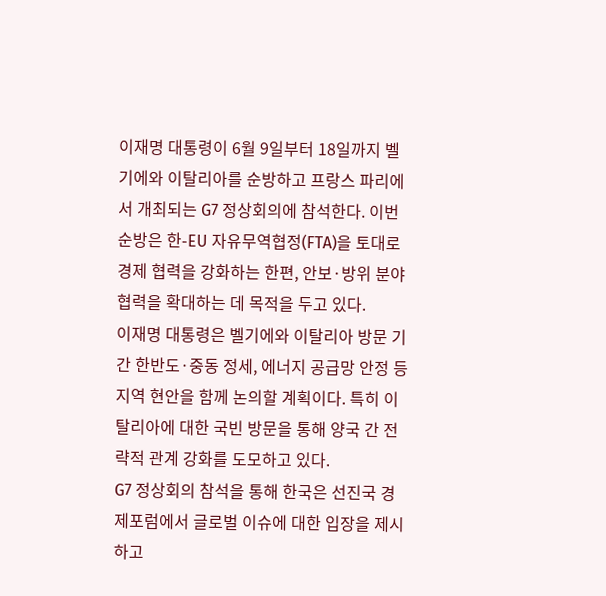이재명 대통령이 6월 9일부터 18일까지 벨기에와 이탈리아를 순방하고 프랑스 파리에서 개최되는 G7 정상회의에 참석한다. 이번 순방은 한-EU 자유무역협정(FTA)을 토대로 경제 협력을 강화하는 한편, 안보·방위 분야 협력을 확대하는 데 목적을 두고 있다.
이재명 대통령은 벨기에와 이탈리아 방문 기간 한반도·중동 정세, 에너지 공급망 안정 등 지역 현안을 함께 논의할 계획이다. 특히 이탈리아에 대한 국빈 방문을 통해 양국 간 전략적 관계 강화를 도모하고 있다.
G7 정상회의 참석을 통해 한국은 선진국 경제포럼에서 글로벌 이슈에 대한 입장을 제시하고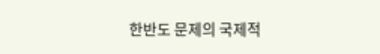한반도 문제의 국제적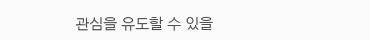관심을 유도할 수 있을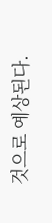것으로 예상된다.